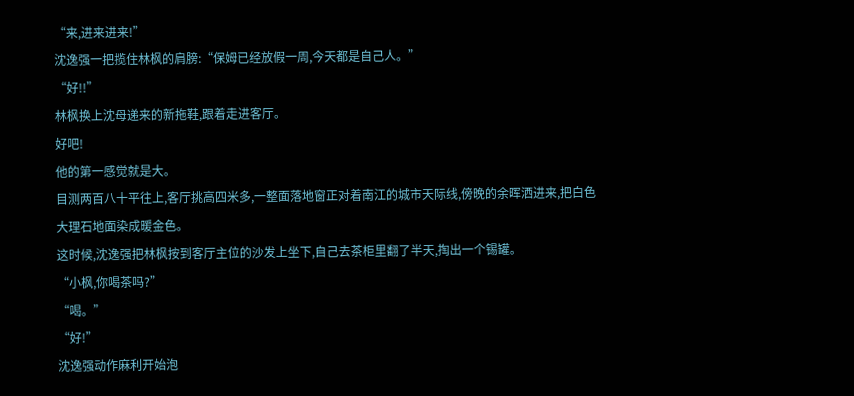“来,进来进来!”
沈逸强一把揽住林枫的肩膀:“保姆已经放假一周,今天都是自己人。”
“好!!”
林枫换上沈母递来的新拖鞋,跟着走进客厅。
好吧!
他的第一感觉就是大。
目测两百八十平往上,客厅挑高四米多,一整面落地窗正对着南江的城市天际线,傍晚的余晖洒进来,把白色大理石地面染成暖金色。
这时候,沈逸强把林枫按到客厅主位的沙发上坐下,自己去茶柜里翻了半天,掏出一个锡罐。
“小枫,你喝茶吗?”
“喝。”
“好!”
沈逸强动作麻利开始泡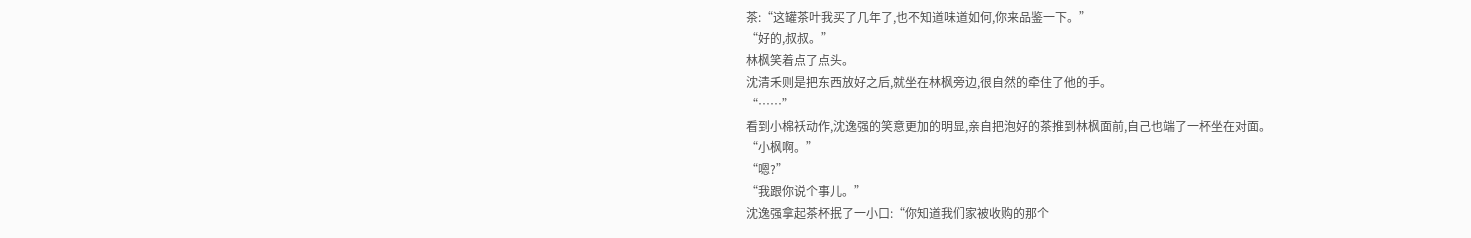茶:“这罐茶叶我买了几年了,也不知道味道如何,你来品鉴一下。”
“好的,叔叔。”
林枫笑着点了点头。
沈清禾则是把东西放好之后,就坐在林枫旁边,很自然的牵住了他的手。
“……”
看到小棉袄动作,沈逸强的笑意更加的明显,亲自把泡好的茶推到林枫面前,自己也端了一杯坐在对面。
“小枫啊。”
“嗯?”
“我跟你说个事儿。”
沈逸强拿起茶杯抿了一小口:“你知道我们家被收购的那个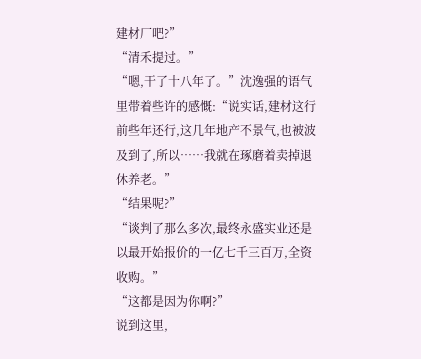建材厂吧?”
“清禾提过。”
“嗯,干了十八年了。”沈逸强的语气里带着些许的感慨:“说实话,建材这行前些年还行,这几年地产不景气,也被波及到了,所以……我就在琢磨着卖掉退休养老。”
“结果呢?”
“谈判了那么多次,最终永盛实业还是以最开始报价的一亿七千三百万,全资收购。”
“这都是因为你啊?”
说到这里,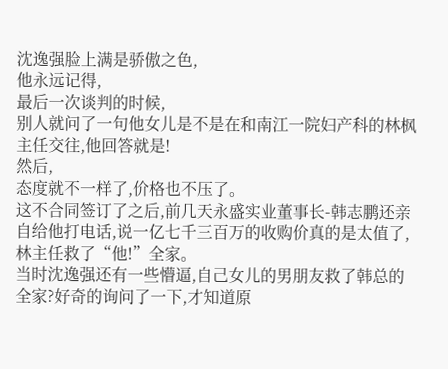沈逸强脸上满是骄傲之色,
他永远记得,
最后一次谈判的时候,
别人就问了一句他女儿是不是在和南江一院妇产科的林枫主任交往,他回答就是!
然后,
态度就不一样了,价格也不压了。
这不合同签订了之后,前几天永盛实业董事长-韩志鹏还亲自给他打电话,说一亿七千三百万的收购价真的是太值了,林主任救了“他!”全家。
当时沈逸强还有一些懵逼,自己女儿的男朋友救了韩总的全家?好奇的询问了一下,才知道原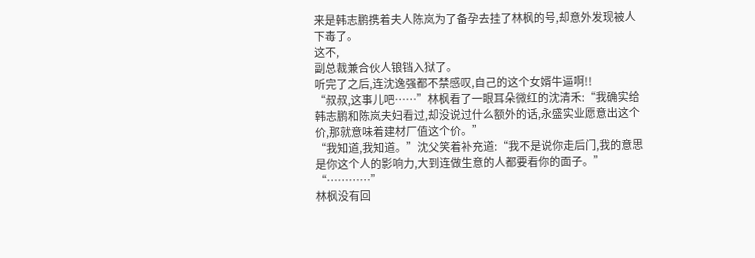来是韩志鹏携着夫人陈岚为了备孕去挂了林枫的号,却意外发现被人下毒了。
这不,
副总裁兼合伙人锒铛入狱了。
听完了之后,连沈逸强都不禁感叹,自己的这个女婿牛逼啊!!
“叔叔,这事儿吧……”林枫看了一眼耳朵微红的沈清禾:“我确实给韩志鹏和陈岚夫妇看过,却没说过什么额外的话,永盛实业愿意出这个价,那就意味着建材厂值这个价。”
“我知道,我知道。”沈父笑着补充道:“我不是说你走后门,我的意思是你这个人的影响力,大到连做生意的人都要看你的面子。”
“…………”
林枫没有回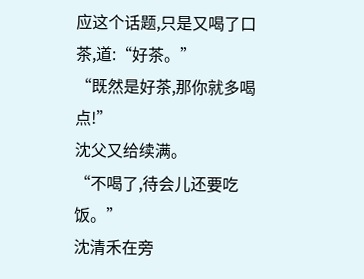应这个话题,只是又喝了口茶,道:“好茶。”
“既然是好茶,那你就多喝点!”
沈父又给续满。
“不喝了,待会儿还要吃饭。”
沈清禾在旁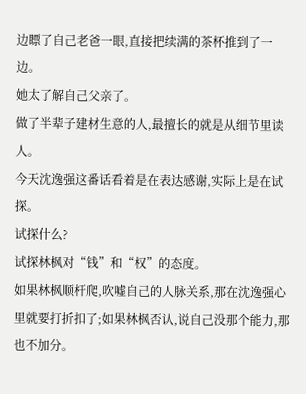边瞟了自己老爸一眼,直接把续满的茶杯推到了一边。
她太了解自己父亲了。
做了半辈子建材生意的人,最擅长的就是从细节里读人。
今天沈逸强这番话看着是在表达感谢,实际上是在试探。
试探什么?
试探林枫对“钱”和“权”的态度。
如果林枫顺杆爬,吹嘘自己的人脉关系,那在沈逸强心里就要打折扣了;如果林枫否认,说自己没那个能力,那也不加分。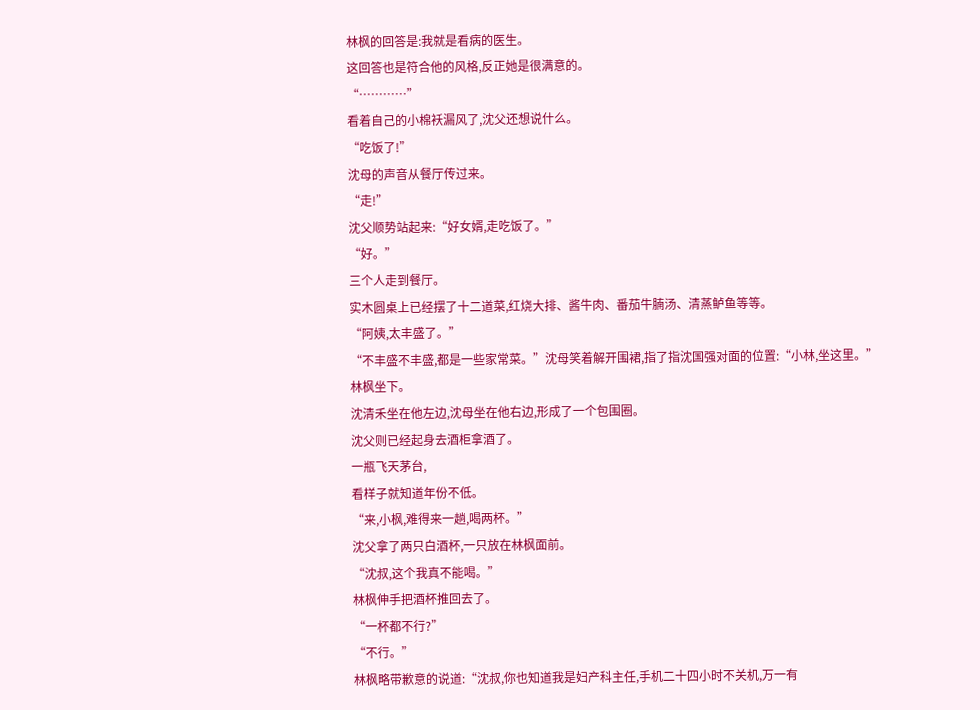林枫的回答是:我就是看病的医生。
这回答也是符合他的风格,反正她是很满意的。
“…………”
看着自己的小棉袄漏风了,沈父还想说什么。
“吃饭了!”
沈母的声音从餐厅传过来。
“走!”
沈父顺势站起来:“好女婿,走吃饭了。”
“好。”
三个人走到餐厅。
实木圆桌上已经摆了十二道菜,红烧大排、酱牛肉、番茄牛腩汤、清蒸鲈鱼等等。
“阿姨,太丰盛了。”
“不丰盛不丰盛,都是一些家常菜。”沈母笑着解开围裙,指了指沈国强对面的位置:“小林,坐这里。”
林枫坐下。
沈清禾坐在他左边,沈母坐在他右边,形成了一个包围圈。
沈父则已经起身去酒柜拿酒了。
一瓶飞天茅台,
看样子就知道年份不低。
“来,小枫,难得来一趟,喝两杯。”
沈父拿了两只白酒杯,一只放在林枫面前。
“沈叔,这个我真不能喝。”
林枫伸手把酒杯推回去了。
“一杯都不行?”
“不行。”
林枫略带歉意的说道:“沈叔,你也知道我是妇产科主任,手机二十四小时不关机,万一有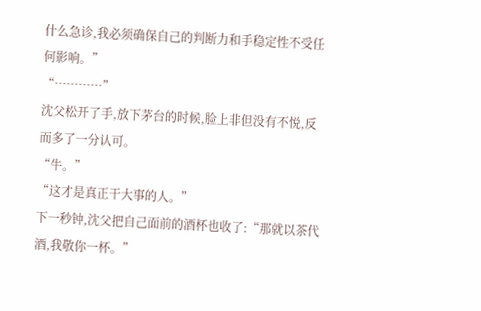什么急诊,我必须确保自己的判断力和手稳定性不受任何影响。”
“…………”
沈父松开了手,放下茅台的时候,脸上非但没有不悦,反而多了一分认可。
“牛。”
“这才是真正干大事的人。”
下一秒钟,沈父把自己面前的酒杯也收了:“那就以茶代酒,我敬你一杯。”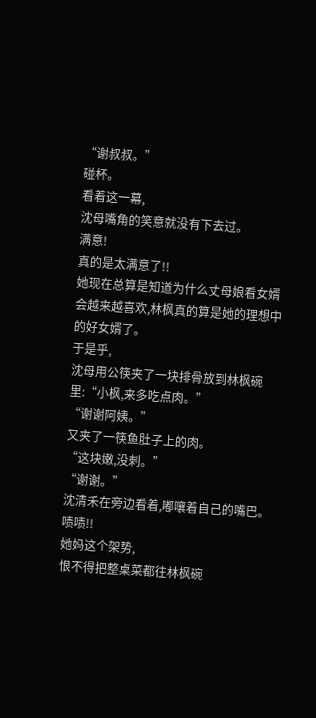“谢叔叔。”
碰杯。
看着这一幕,
沈母嘴角的笑意就没有下去过。
满意!
真的是太满意了!!
她现在总算是知道为什么丈母娘看女婿会越来越喜欢,林枫真的算是她的理想中的好女婿了。
于是乎,
沈母用公筷夹了一块排骨放到林枫碗里:“小枫,来多吃点肉。”
“谢谢阿姨。”
又夹了一筷鱼肚子上的肉。
“这块嫩,没刺。”
“谢谢。”
沈清禾在旁边看着,嘟嚷着自己的嘴巴。
啧啧!!
她妈这个架势,
恨不得把整桌菜都往林枫碗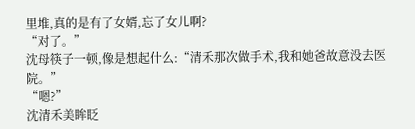里堆,真的是有了女婿,忘了女儿啊?
“对了。”
沈母筷子一顿,像是想起什么:“清禾那次做手术,我和她爸故意没去医院。”
“嗯?”
沈清禾美眸眨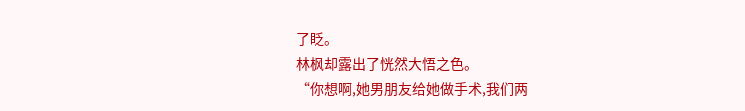了眨。
林枫却露出了恍然大悟之色。
“你想啊,她男朋友给她做手术,我们两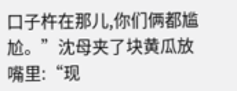口子杵在那儿,你们俩都尴尬。”沈母夹了块黄瓜放嘴里:“现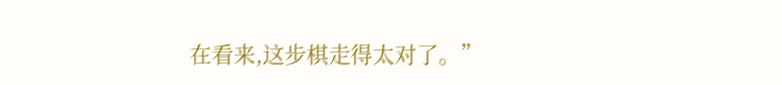在看来,这步棋走得太对了。”